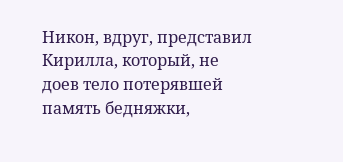Никон, вдруг, представил Кирилла, который, не доев тело потерявшей память бедняжки,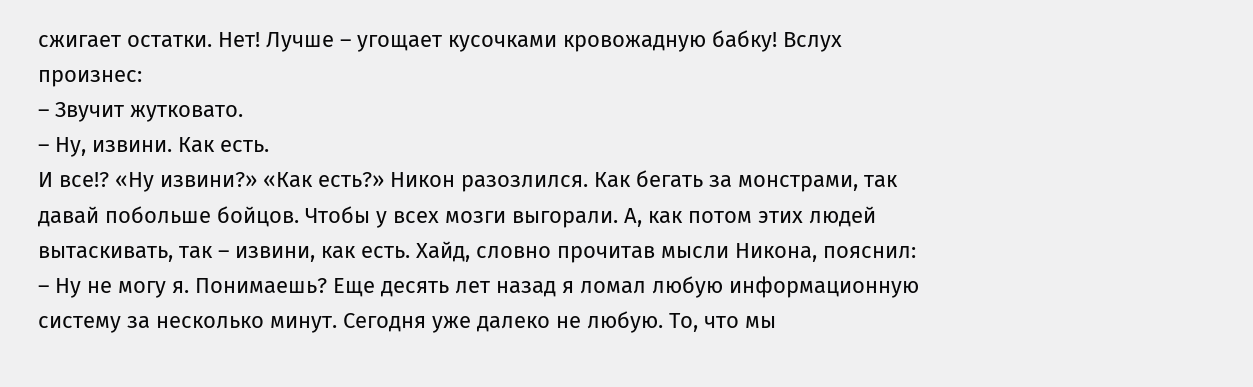сжигает остатки. Нет! Лучше – угощает кусочками кровожадную бабку! Вслух произнес:
– Звучит жутковато.
– Ну, извини. Как есть.
И все!? «Ну извини?» «Как есть?» Никон разозлился. Как бегать за монстрами, так давай побольше бойцов. Чтобы у всех мозги выгорали. А, как потом этих людей вытаскивать, так – извини, как есть. Хайд, словно прочитав мысли Никона, пояснил:
– Ну не могу я. Понимаешь? Еще десять лет назад я ломал любую информационную систему за несколько минут. Сегодня уже далеко не любую. То, что мы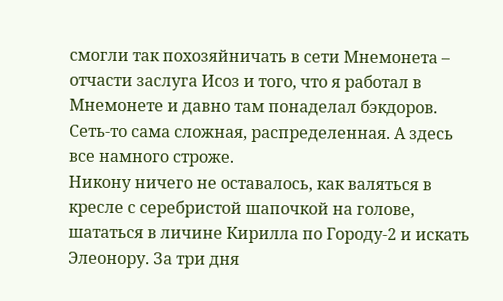смогли так похозяйничать в сети Мнемонета – отчасти заслуга Исоз и того, что я работал в Мнемонете и давно там понаделал бэкдоров. Сеть-то сама сложная, распределенная. А здесь все намного строже.
Никону ничего не оставалось, как валяться в кресле с серебристой шапочкой на голове, шататься в личине Кирилла по Городу-2 и искать Элеонору. За три дня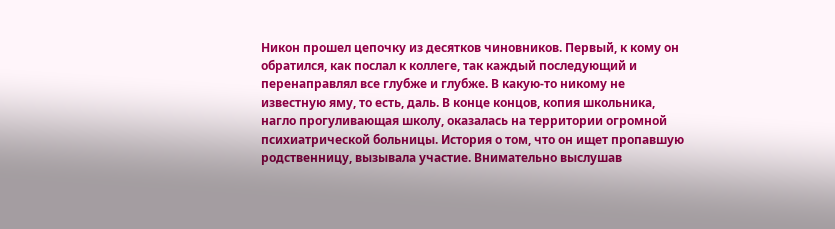Никон прошел цепочку из десятков чиновников. Первый, к кому он обратился, как послал к коллеге, так каждый последующий и перенаправлял все глубже и глубже. В какую-то никому не известную яму, то есть, даль. В конце концов, копия школьника, нагло прогуливающая школу, оказалась на территории огромной психиатрической больницы. История о том, что он ищет пропавшую родственницу, вызывала участие. Внимательно выслушав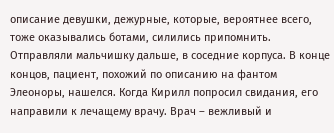описание девушки, дежурные, которые, вероятнее всего, тоже оказывались ботами, силились припомнить. Отправляли мальчишку дальше, в соседние корпуса. В конце концов, пациент, похожий по описанию на фантом Элеоноры, нашелся. Когда Кирилл попросил свидания, его направили к лечащему врачу. Врач – вежливый и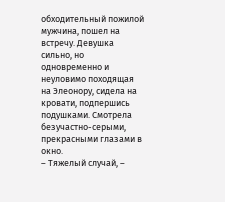обходительный пожилой мужчина, пошел на встречу. Девушка сильно, но одновременно и неуловимо походящая на Элеонору, сидела на кровати, подпершись подушками. Смотрела безучастно-серыми, прекрасными глазами в окно.
– Тяжелый случай, –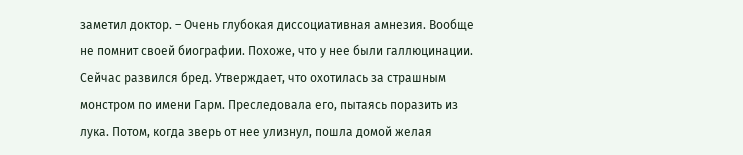заметил доктор. – Очень глубокая диссоциативная амнезия. Вообще не помнит своей биографии. Похоже, что у нее были галлюцинации. Сейчас развился бред. Утверждает, что охотилась за страшным монстром по имени Гарм. Преследовала его, пытаясь поразить из лука. Потом, когда зверь от нее улизнул, пошла домой желая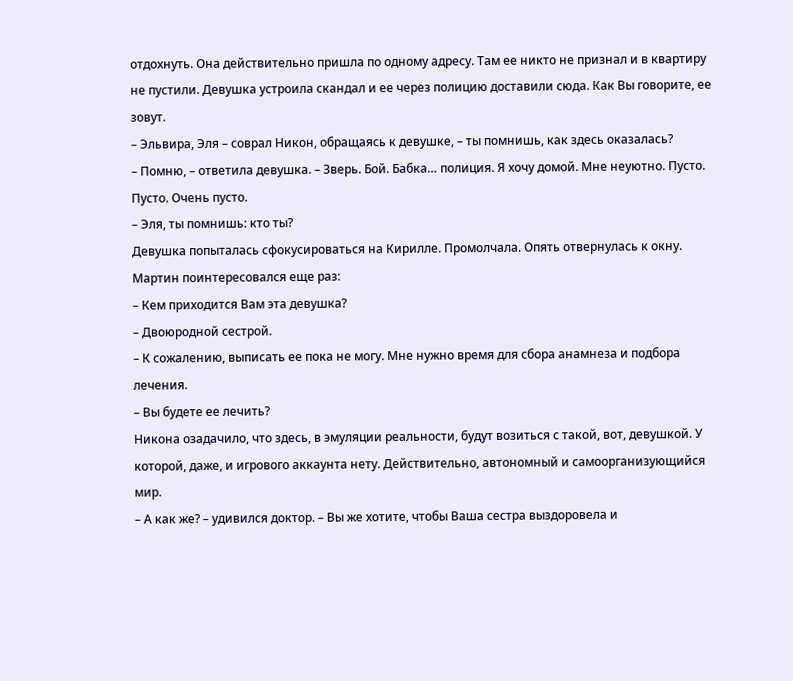отдохнуть. Она действительно пришла по одному адресу. Там ее никто не признал и в квартиру не пустили. Девушка устроила скандал и ее через полицию доставили сюда. Как Вы говорите, ее зовут.
– Эльвира, Эля – соврал Никон, обращаясь к девушке, – ты помнишь, как здесь оказалась?
– Помню, – ответила девушка. – Зверь. Бой. Бабка… полиция. Я хочу домой. Мне неуютно. Пусто. Пусто. Очень пусто.
– Эля, ты помнишь: кто ты?
Девушка попыталась сфокусироваться на Кирилле. Промолчала. Опять отвернулась к окну. Мартин поинтересовался еще раз:
– Кем приходится Вам эта девушка?
– Двоюродной сестрой.
– К сожалению, выписать ее пока не могу. Мне нужно время для сбора анамнеза и подбора лечения.
– Вы будете ее лечить?
Никона озадачило, что здесь, в эмуляции реальности, будут возиться с такой, вот, девушкой. У которой, даже, и игрового аккаунта нету. Действительно, автономный и самоорганизующийся мир.
– А как же? – удивился доктор. – Вы же хотите, чтобы Ваша сестра выздоровела и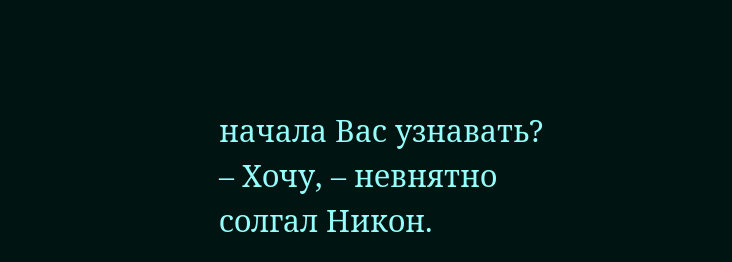начала Вас узнавать?
– Хочу, – невнятно солгал Никон.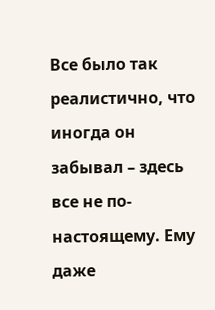Все было так реалистично, что иногда он забывал – здесь все не по-настоящему. Ему даже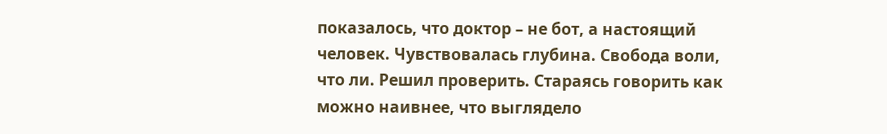показалось, что доктор – не бот, а настоящий человек. Чувствовалась глубина. Свобода воли, что ли. Решил проверить. Стараясь говорить как можно наивнее, что выглядело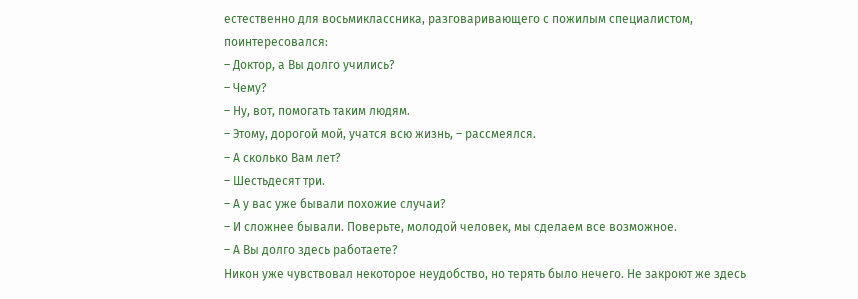естественно для восьмиклассника, разговаривающего с пожилым специалистом, поинтересовался:
– Доктор, а Вы долго учились?
– Чему?
– Ну, вот, помогать таким людям.
– Этому, дорогой мой, учатся всю жизнь, – рассмеялся.
– А сколько Вам лет?
– Шестьдесят три.
– А у вас уже бывали похожие случаи?
– И сложнее бывали. Поверьте, молодой человек, мы сделаем все возможное.
– А Вы долго здесь работаете?
Никон уже чувствовал некоторое неудобство, но терять было нечего. Не закроют же здесь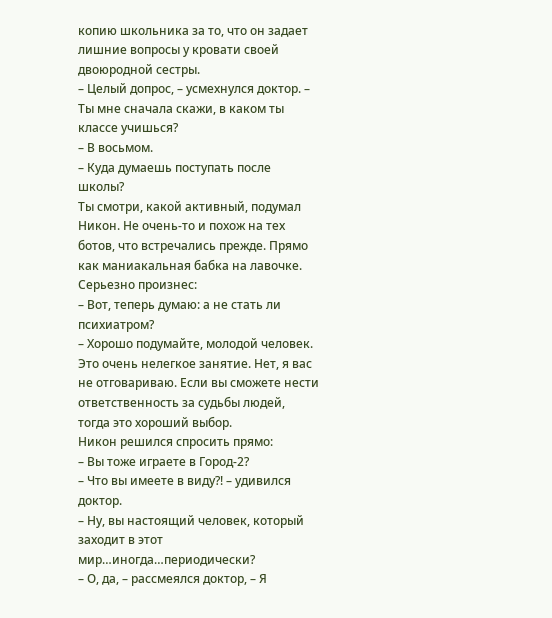копию школьника за то, что он задает лишние вопросы у кровати своей двоюродной сестры.
– Целый допрос, – усмехнулся доктор. – Ты мне сначала скажи, в каком ты классе учишься?
– В восьмом.
– Куда думаешь поступать после школы?
Ты смотри, какой активный, подумал Никон. Не очень-то и похож на тех ботов, что встречались прежде. Прямо как маниакальная бабка на лавочке. Серьезно произнес:
– Вот, теперь думаю: а не стать ли психиатром?
– Хорошо подумайте, молодой человек. Это очень нелегкое занятие. Нет, я вас не отговариваю. Если вы сможете нести ответственность за судьбы людей, тогда это хороший выбор.
Никон решился спросить прямо:
– Вы тоже играете в Город-2?
– Что вы имеете в виду?! – удивился доктор.
– Ну, вы настоящий человек, который заходит в этот мир…иногда…периодически?
– О, да, – рассмеялся доктор, – Я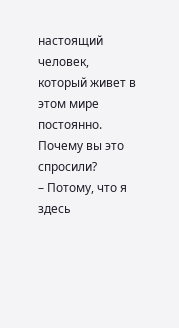настоящий человек, который живет в этом мире постоянно. Почему вы это спросили?
– Потому, что я здесь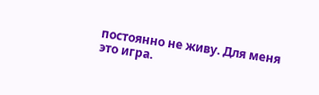постоянно не живу. Для меня это игра.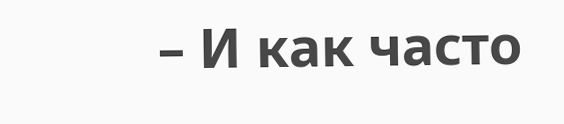– И как часто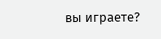вы играете?